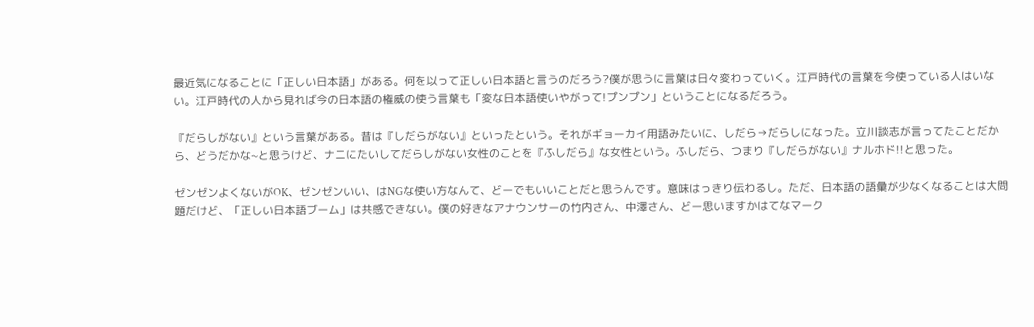最近気になることに「正しい日本語」がある。何を以って正しい日本語と言うのだろう?僕が思うに言葉は日々変わっていく。江戸時代の言葉を今使っている人はいない。江戸時代の人から見れば今の日本語の権威の使う言葉も「変な日本語使いやがって!プンプン」ということになるだろう。

『だらしがない』という言葉がある。昔は『しだらがない』といったという。それがギョーカイ用語みたいに、しだら→だらしになった。立川談志が言ってたことだから、どうだかな~と思うけど、ナニにたいしてだらしがない女性のことを『ふしだら』な女性という。ふしだら、つまり『しだらがない』ナルホド!!と思った。

ゼンゼンよくないがOK、ゼンゼンいい、はNGな使い方なんて、どーでもいいことだと思うんです。意味はっきり伝わるし。ただ、日本語の語彙が少なくなることは大問題だけど、「正しい日本語ブーム」は共感できない。僕の好きなアナウンサーの竹内さん、中澤さん、どー思いますかはてなマーク